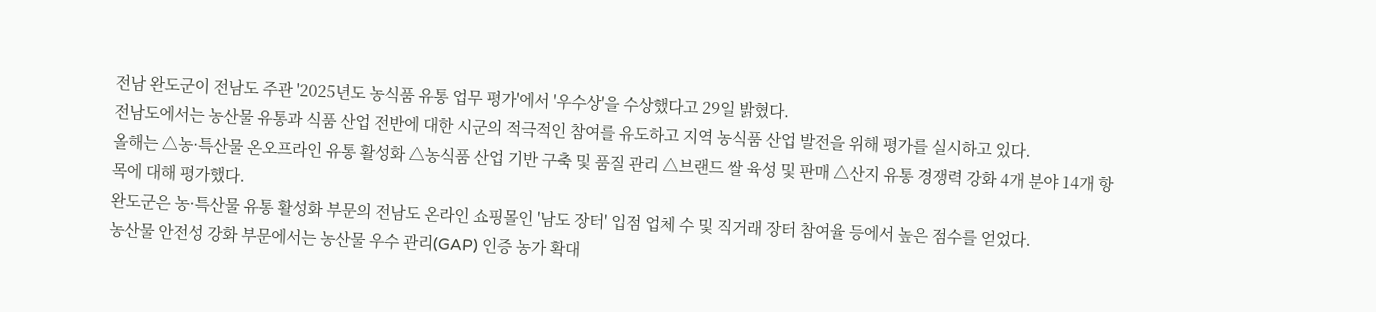전남 완도군이 전남도 주관 '2025년도 농식품 유통 업무 평가'에서 '우수상'을 수상했다고 29일 밝혔다.
전남도에서는 농산물 유통과 식품 산업 전반에 대한 시군의 적극적인 참여를 유도하고 지역 농식품 산업 발전을 위해 평가를 실시하고 있다.
올해는 △농·특산물 온오프라인 유통 활성화 △농식품 산업 기반 구축 및 품질 관리 △브랜드 쌀 육성 및 판매 △산지 유통 경쟁력 강화 4개 분야 14개 항목에 대해 평가했다.
완도군은 농·특산물 유통 활성화 부문의 전남도 온라인 쇼핑몰인 '남도 장터' 입점 업체 수 및 직거래 장터 참여율 등에서 높은 점수를 얻었다.
농산물 안전성 강화 부문에서는 농산물 우수 관리(GAP) 인증 농가 확대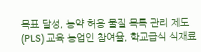목표 달성, 농약 허용 물질 목록 관리 제도(PLS) 교육 농업인 참여율, 학교급식 식재료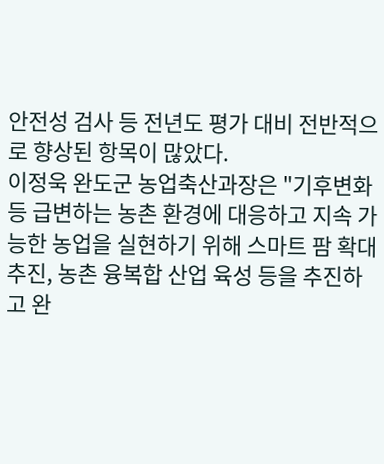안전성 검사 등 전년도 평가 대비 전반적으로 향상된 항목이 많았다.
이정욱 완도군 농업축산과장은 "기후변화 등 급변하는 농촌 환경에 대응하고 지속 가능한 농업을 실현하기 위해 스마트 팜 확대 추진, 농촌 융복합 산업 육성 등을 추진하고 완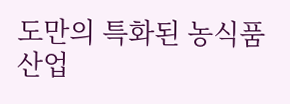도만의 특화된 농식품 산업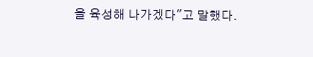을 육성해 나가겠다"고 말했다.